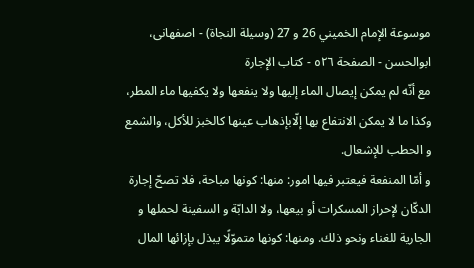موسوعة الإمام الخميني 26 و 27 (وسيلة النجاة) - اصفهانى، ابوالحسن - الصفحة ٥٢٦ - كتاب الإجارة
مع أنّه لم يمكن إيصال الماء إليها ولا ينفعها ولا يكفيها ماء المطر، وكذا ما لا يمكن الانتفاع بها إلّابإذهاب عينها كالخبز للأكل، والشمع و الحطب للإشعال.
و أمّا المنفعة فيعتبر فيها امور: منها: كونها مباحة، فلا تصحّ إجارة الدكّان لإحراز المسكرات أو بيعها، ولا الدابّة و السفينة لحملها و الجارية للغناء ونحو ذلك. ومنها: كونها متموّلًا يبذل بإزائها المال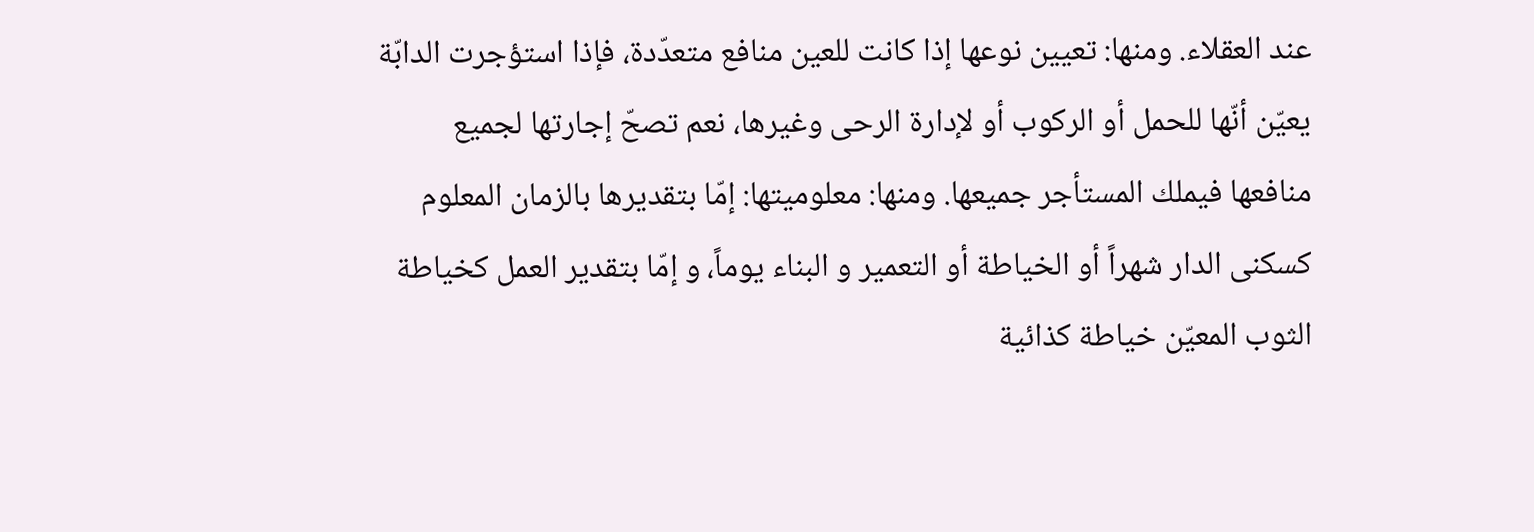عند العقلاء. ومنها: تعيين نوعها إذا كانت للعين منافع متعدّدة، فإذا استؤجرت الدابّة يعيّن أنّها للحمل أو الركوب أو لإدارة الرحى وغيرها، نعم تصحّ إجارتها لجميع منافعها فيملك المستأجر جميعها. ومنها: معلوميتها: إمّا بتقديرها بالزمان المعلوم كسكنى الدار شهراً أو الخياطة أو التعمير و البناء يوماً، و إمّا بتقدير العمل كخياطة الثوب المعيّن خياطة كذائية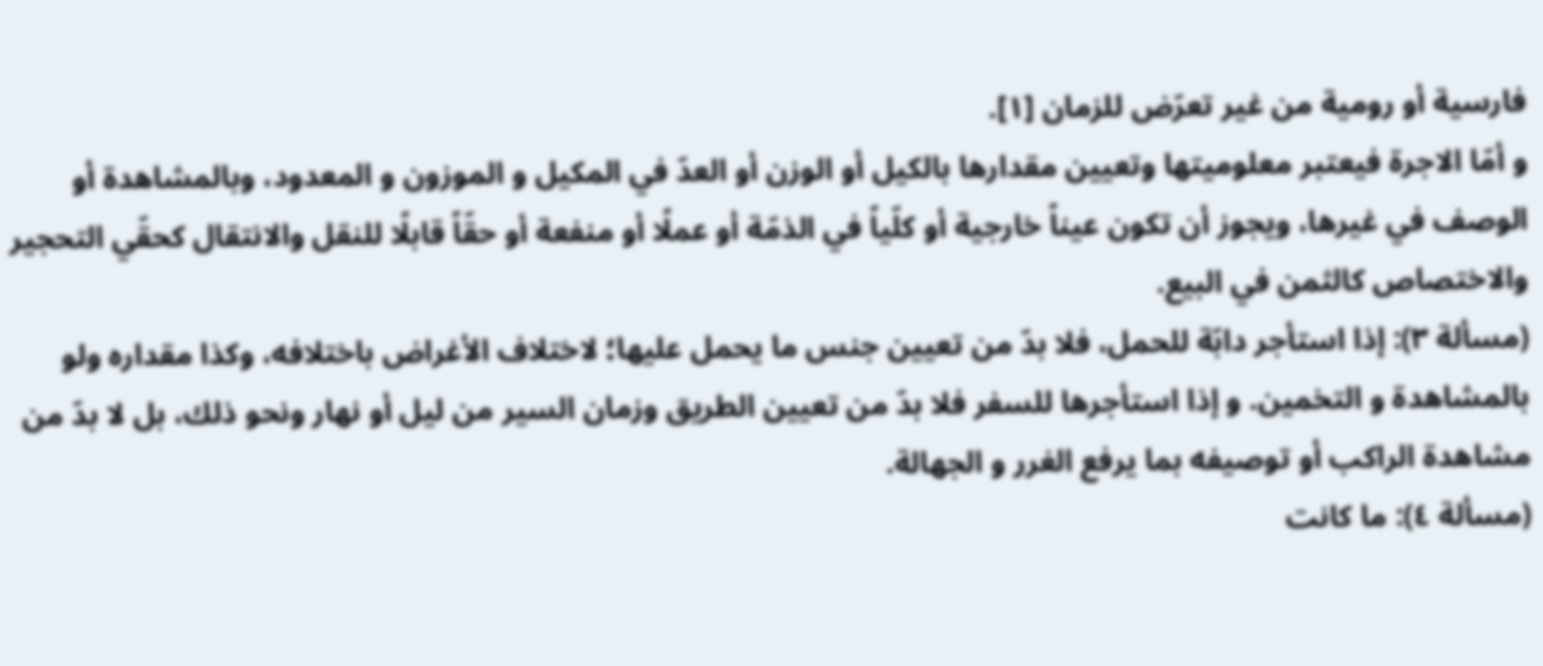فارسية أو رومية من غير تعرّض للزمان [١].
و أمّا الاجرة فيعتبر معلوميتها وتعيين مقدارها بالكيل أو الوزن أو العدّ في المكيل و الموزون و المعدود، وبالمشاهدة أو الوصف في غيرها، ويجوز أن تكون عيناً خارجية أو كلّياً في الذمّة أو عملًا أو منفعة أو حقّاً قابلًا للنقل والانتقال كحقّي التحجير والاختصاص كالثمن في البيع.
(مسألة ٣): إذا استأجر دابّة للحمل، فلا بدّ من تعيين جنس ما يحمل عليها؛ لاختلاف الأغراض باختلافه، وكذا مقداره ولو بالمشاهدة و التخمين. و إذا استأجرها للسفر فلا بدّ من تعيين الطريق وزمان السير من ليل أو نهار ونحو ذلك، بل لا بدّ من مشاهدة الراكب أو توصيفه بما يرفع الغرر و الجهالة.
(مسألة ٤): ما كانت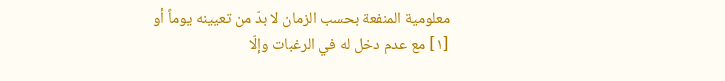معلومية المنفعة بحسب الزمان لا بدّ من تعيينه يوماً أو
[١] مع عدم دخل له في الرغبات وإلّا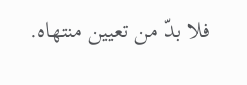فلا بدّ من تعيين منتهاه.